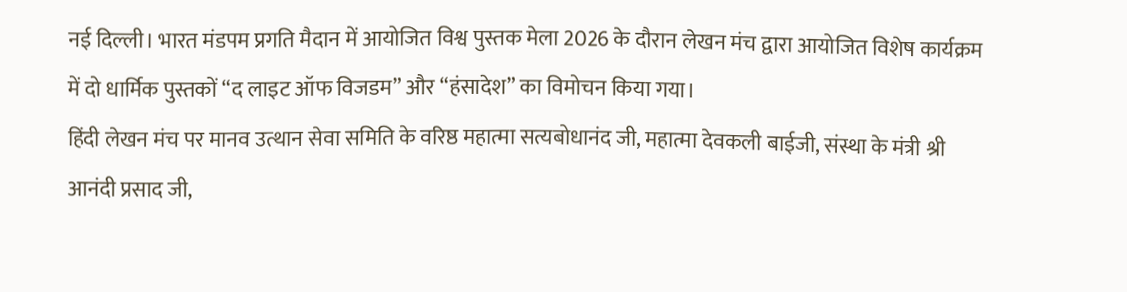नई दिल्ली। भारत मंडपम प्रगति मैदान में आयोजित विश्व पुस्तक मेला 2026 के दौरान लेखन मंच द्वारा आयोजित विशेष कार्यक्रम में दो धार्मिक पुस्तकों “द लाइट ऑफ विजडम” और “हंसादेश” का विमोचन किया गया।
हिंदी लेखन मंच पर मानव उत्थान सेवा समिति के वरिष्ठ महात्मा सत्यबोधानंद जी, महात्मा देवकली बाईजी, संस्था के मंत्री श्री आनंदी प्रसाद जी,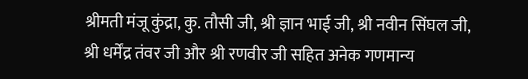श्रीमती मंजू कुंद्रा, कु. तौसी जी, श्री ज्ञान भाई जी, श्री नवीन सिंघल जी, श्री धर्मेंद्र तंवर जी और श्री रणवीर जी सहित अनेक गणमान्य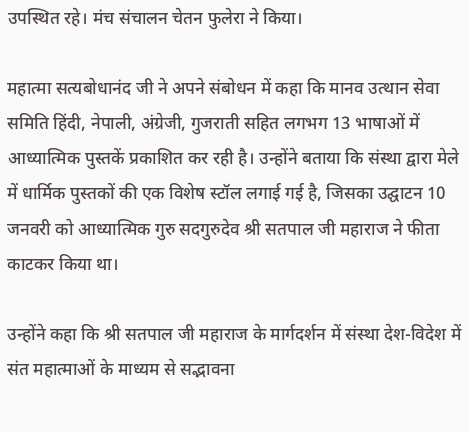उपस्थित रहे। मंच संचालन चेतन फुलेरा ने किया।

महात्मा सत्यबोधानंद जी ने अपने संबोधन में कहा कि मानव उत्थान सेवा समिति हिंदी, नेपाली, अंग्रेजी, गुजराती सहित लगभग 13 भाषाओं में आध्यात्मिक पुस्तकें प्रकाशित कर रही है। उन्होंने बताया कि संस्था द्वारा मेले में धार्मिक पुस्तकों की एक विशेष स्टॉल लगाई गई है, जिसका उद्घाटन 10 जनवरी को आध्यात्मिक गुरु सदगुरुदेव श्री सतपाल जी महाराज ने फीता काटकर किया था।

उन्होंने कहा कि श्री सतपाल जी महाराज के मार्गदर्शन में संस्था देश-विदेश में संत महात्माओं के माध्यम से सद्भावना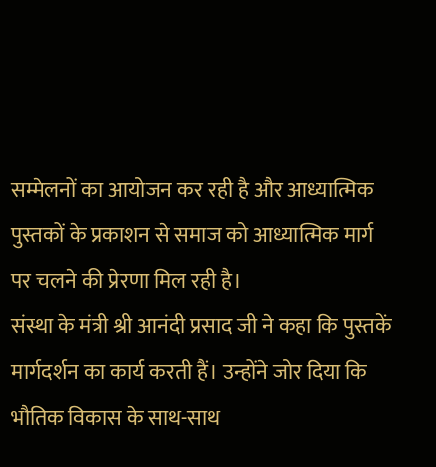सम्मेलनों का आयोजन कर रही है और आध्यात्मिक पुस्तकों के प्रकाशन से समाज को आध्यात्मिक मार्ग पर चलने की प्रेरणा मिल रही है।
संस्था के मंत्री श्री आनंदी प्रसाद जी ने कहा कि पुस्तकें मार्गदर्शन का कार्य करती हैं। उन्होंने जोर दिया कि भौतिक विकास के साथ-साथ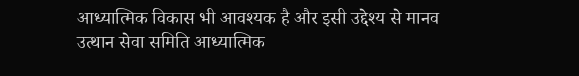आध्यात्मिक विकास भी आवश्यक है और इसी उद्देश्य से मानव उत्थान सेवा समिति आध्यात्मिक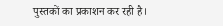पुस्तकों का प्रकाशन कर रही है।